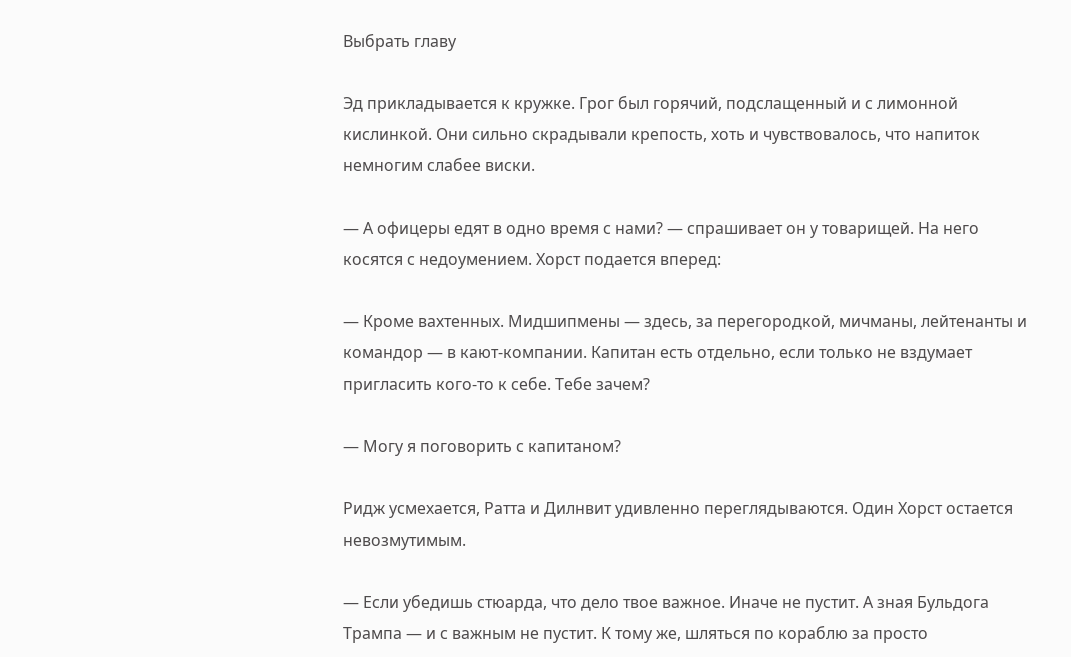Выбрать главу

Эд прикладывается к кружке. Грог был горячий, подслащенный и с лимонной кислинкой. Они сильно скрадывали крепость, хоть и чувствовалось, что напиток немногим слабее виски.

— А офицеры едят в одно время с нами? — спрашивает он у товарищей. На него косятся с недоумением. Хорст подается вперед:

— Кроме вахтенных. Мидшипмены — здесь, за перегородкой, мичманы, лейтенанты и командор — в кают-компании. Капитан есть отдельно, если только не вздумает пригласить кого-то к себе. Тебе зачем?

— Могу я поговорить с капитаном?

Ридж усмехается, Ратта и Дилнвит удивленно переглядываются. Один Хорст остается невозмутимым.

— Если убедишь стюарда, что дело твое важное. Иначе не пустит. А зная Бульдога Трампа — и с важным не пустит. К тому же, шляться по кораблю за просто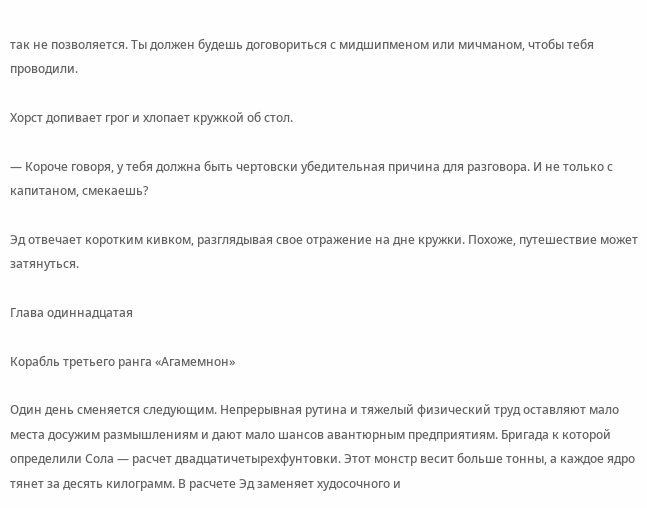так не позволяется. Ты должен будешь договориться с мидшипменом или мичманом, чтобы тебя проводили.

Хорст допивает грог и хлопает кружкой об стол.

— Короче говоря, у тебя должна быть чертовски убедительная причина для разговора. И не только с капитаном, смекаешь?

Эд отвечает коротким кивком, разглядывая свое отражение на дне кружки. Похоже, путешествие может затянуться.

Глава одиннадцатая

Корабль третьего ранга «Агамемнон»

Один день сменяется следующим. Непрерывная рутина и тяжелый физический труд оставляют мало места досужим размышлениям и дают мало шансов авантюрным предприятиям. Бригада к которой определили Сола — расчет двадцатичетырехфунтовки. Этот монстр весит больше тонны, а каждое ядро тянет за десять килограмм. В расчете Эд заменяет худосочного и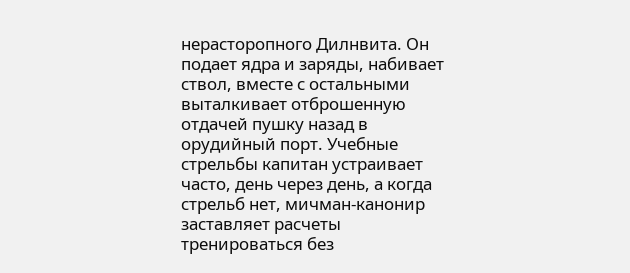нерасторопного Дилнвита. Он подает ядра и заряды, набивает ствол, вместе с остальными выталкивает отброшенную отдачей пушку назад в орудийный порт. Учебные стрельбы капитан устраивает часто, день через день, а когда стрельб нет, мичман-канонир заставляет расчеты тренироваться без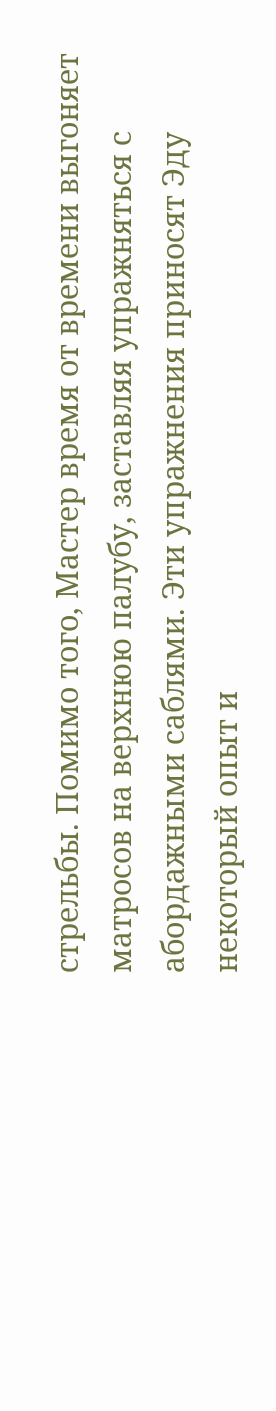стрельбы. Помимо того, Мастер время от времени выгоняет матросов на верхнюю палубу, заставляя упражняться с абордажными саблями. Эти упражнения приносят Эду некоторый опыт и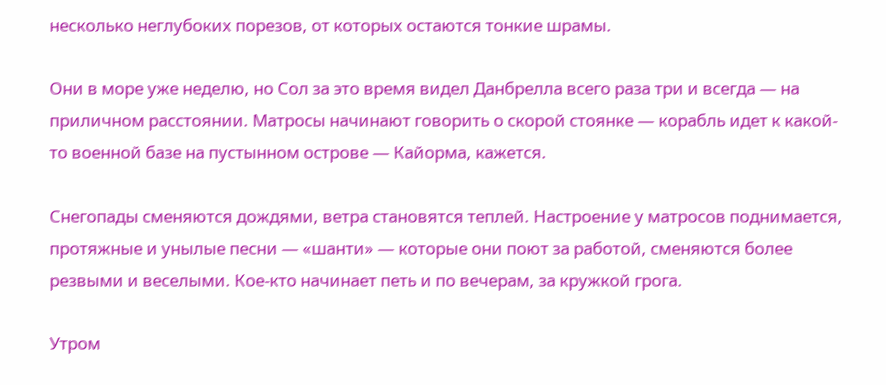несколько неглубоких порезов, от которых остаются тонкие шрамы.

Они в море уже неделю, но Сол за это время видел Данбрелла всего раза три и всегда — на приличном расстоянии. Матросы начинают говорить о скорой стоянке — корабль идет к какой-то военной базе на пустынном острове — Кайорма, кажется.

Снегопады сменяются дождями, ветра становятся теплей. Настроение у матросов поднимается, протяжные и унылые песни — «шанти» — которые они поют за работой, сменяются более резвыми и веселыми. Кое-кто начинает петь и по вечерам, за кружкой грога.

Утром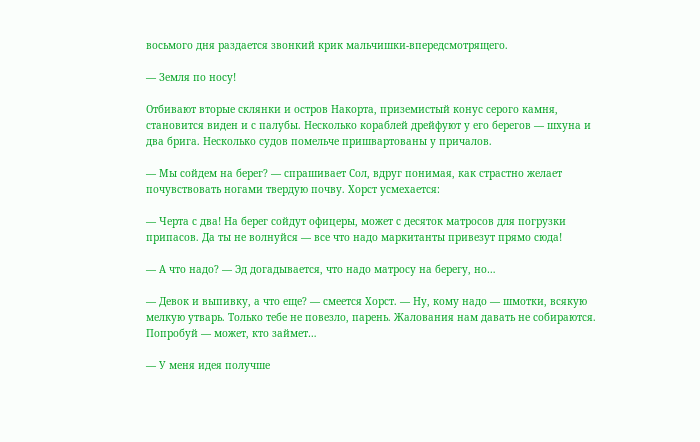восьмого дня раздается звонкий крик мальчишки-впередсмотрящего.

— Земля по носу!

Отбивают вторые склянки и остров Накорта, приземистый конус серого камня, становится виден и с палубы. Несколько кораблей дрейфуют у его берегов — шхуна и два брига. Несколько судов помельче пришвартованы у причалов.

— Мы сойдем на берег? — спрашивает Сол, вдруг понимая, как страстно желает почувствовать ногами твердую почву. Хорст усмехается:

— Черта с два! На берег сойдут офицеры, может с десяток матросов для погрузки припасов. Да ты не волнуйся — все что надо маркитанты привезут прямо сюда!

— А что надо? — Эд догадывается, что надо матросу на берегу, но…

— Девок и выпивку, а что еще? — смеется Хорст. — Ну, кому надо — шмотки, всякую мелкую утварь. Только тебе не повезло, парень. Жалования нам давать не собираются. Попробуй — может, кто займет…

— У меня идея получше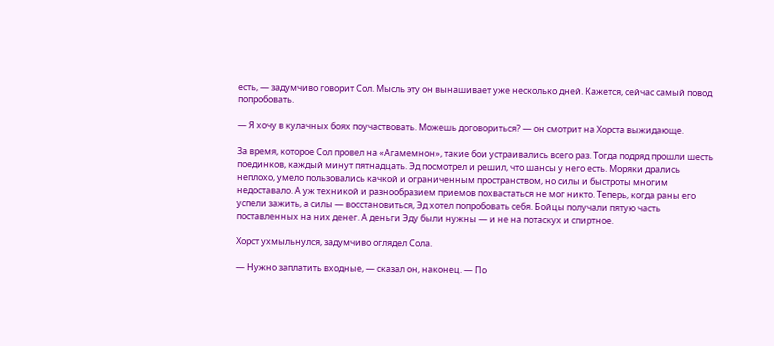есть, — задумчиво говорит Сол. Мысль эту он вынашивает уже несколько дней. Кажется, сейчас самый повод попробовать.

— Я хочу в кулачных боях поучаствовать. Можешь договориться? — он смотрит на Хорста выжидающе.

За время, которое Сол провел на «Агамемнон», такие бои устраивались всего раз. Тогда подряд прошли шесть поединков, каждый минут пятнадцать. Эд посмотрел и решил, что шансы у него есть. Моряки дрались неплохо, умело пользовались качкой и ограниченным пространством, но силы и быстроты многим недоставало. А уж техникой и разнообразием приемов похвастаться не мог никто. Теперь, когда раны его успели зажить, а силы — восстановиться, Эд хотел попробовать себя. Бойцы получали пятую часть поставленных на них денег. А деньги Эду были нужны — и не на потаскух и спиртное.

Хорст ухмыльнулся, задумчиво оглядел Сола.

— Нужно заплатить входные, — сказал он, наконец. — По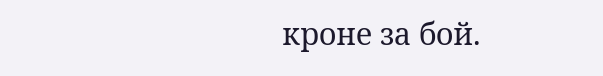кроне за бой.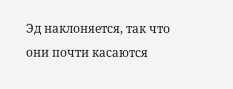Эд наклоняется, так что они почти касаются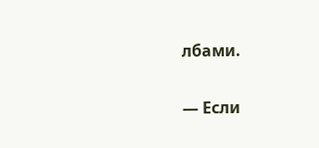лбами.

— Если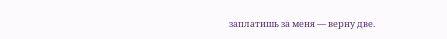заплатишь за меня — верну две.